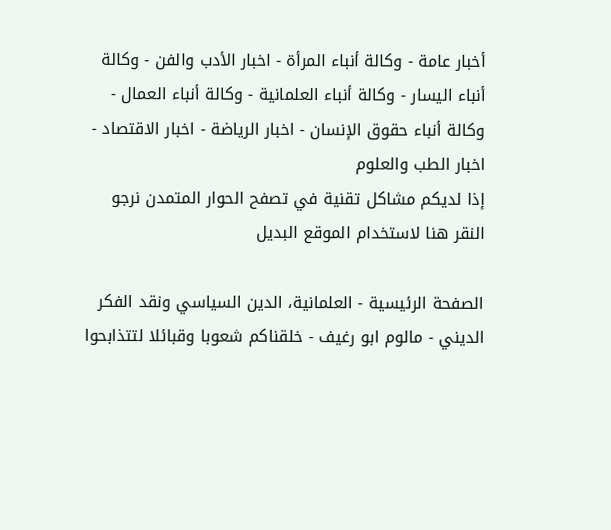أخبار عامة - وكالة أنباء المرأة - اخبار الأدب والفن - وكالة أنباء اليسار - وكالة أنباء العلمانية - وكالة أنباء العمال - وكالة أنباء حقوق الإنسان - اخبار الرياضة - اخبار الاقتصاد - اخبار الطب والعلوم
إذا لديكم مشاكل تقنية في تصفح الحوار المتمدن نرجو النقر هنا لاستخدام الموقع البديل

الصفحة الرئيسية - العلمانية، الدين السياسي ونقد الفكر الديني - مالوم ابو رغيف - خلقناكم شعوبا وقبائلا لتتذابحوا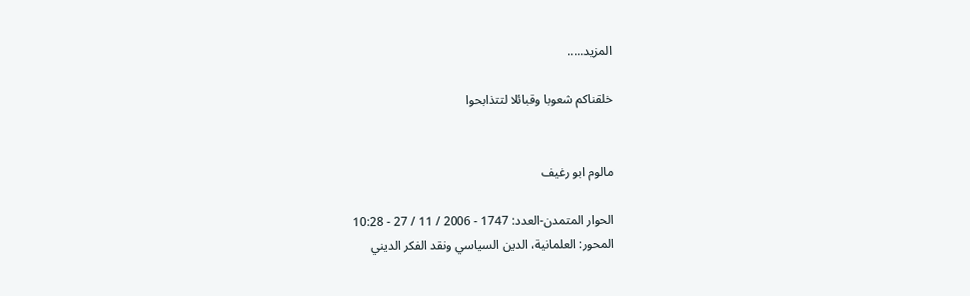المزيد.....

خلقناكم شعوبا وقبائلا لتتذابحوا


مالوم ابو رغيف

الحوار المتمدن-العدد: 1747 - 2006 / 11 / 27 - 10:28
المحور: العلمانية، الدين السياسي ونقد الفكر الديني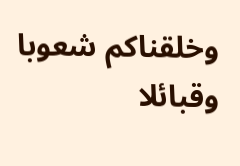وخلقناكم شعوبا وقبائلا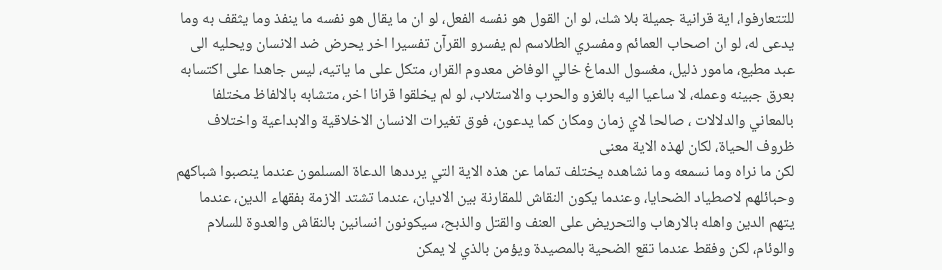للتتعارفوا، اية قرانية جميلة بلا شك، لو ان القول هو نفسه الفعل، لو ان ما يقال هو نفسه ما ينفذ وما يثقف به وما يدعى له، لو ان اصحاب العمائم ومفسري الطلاسم لم يفسرو القرآن تفسيرا اخر يحرض ضد الانسان ويحليه الى عبد مطيع، مامور ذليل، مغسول الدماغ خالي الوفاض معدوم القرار، متكل على ما ياتيه، ليس جاهدا على اكتسابه بعرق جبينه وعمله، لا ساعيا اليه بالغزو والحرب والاستلاب، لو لم يخلقوا قرانا اخر، متشابه بالالفاظ مختلفا بالمعاني والدلالات ، صالحا لاي زمان ومكان كما يدعون، فوق تغيرات الانسان الاخلاقية والابداعية واختلاف ظروف الحياة، لكان لهذه الاية معنى
لكن ما نراه وما نسمعه وما نشاهده يختلف تماما عن هذه الاية التي يرددها الدعاة المسلمون عندما ينصبوا شباكهم وحبائلهم لاصطياد الضحايا، وعندما يكون النقاش للمقارنة بين الاديان، عندما تشتد الازمة بفقهاء الدين، عندما يتهم الدين واهله بالارهاب والتحريض على العنف والقتل والذبح، سيكونون انسانين بالنقاش والعدوة للسلام والوئام، لكن وفقط عندما تقع الضحية بالمصيدة ويؤمن بالذي لا يمكن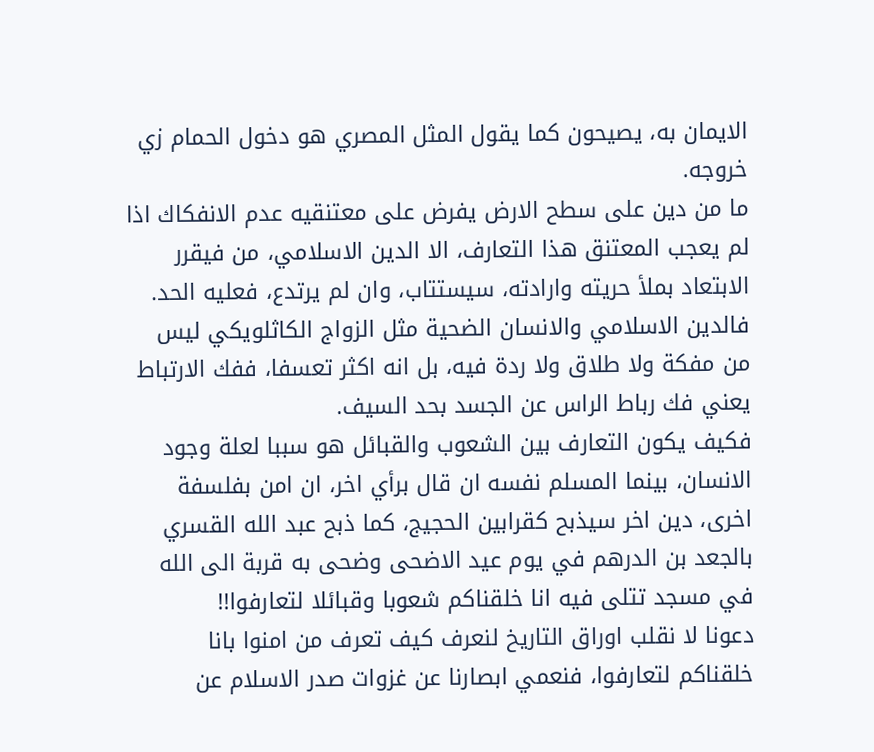الايمان به، يصيحون كما يقول المثل المصري هو دخول الحمام زي خروجه.
ما من دين على سطح الارض يفرض على معتنقيه عدم الانفكاك اذا لم يعجب المعتنق هذا التعارف، الا الدين الاسلامي، من فيقرر الابتعاد بملأ حريته وارادته، سيستتاب، وان لم يرتدع، فعليه الحد. فالدين الاسلامي والانسان الضحية مثل الزواج الكاثلويكي ليس من مفكة ولا طلاق ولا ردة فيه، بل انه اكثر تعسفا، ففك الارتباط يعني فك رباط الراس عن الجسد بحد السيف.
فكيف يكون التعارف بين الشعوب والقبائل هو سببا لعلة وجود الانسان، بينما المسلم نفسه ان قال برأي اخر، ان امن بفلسفة اخرى، دين اخر سيذبح كقرابين الحجيج، كما ذبح عبد الله القسري بالجعد بن الدرهم في يوم عيد الاضحى وضحى به قربة الى الله في مسجد تتلى فيه انا خلقناكم شعوبا وقبائلا لتعارفوا!!
دعونا لا نقلب اوراق التاريخ لنعرف كيف تعرف من امنوا بانا خلقناكم لتعارفوا، فنعمي ابصارنا عن غزوات صدر الاسلام عن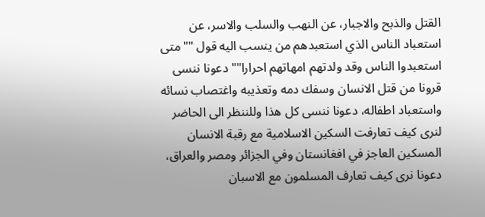القتل والذبح والاجبار، عن النهب والسلب والاسر، عن استعباد الناس الذي استعبدهم من ينسب اليه قول ""متى استعبدوا الناس وقد ولدتهم امهاتهم احرارا"" دعونا ننسى قرونا من قتل الانسان وسفك دمه وتعذيبه واغتصاب نسائه واستعباد اطفاله، دعونا ننسى كل هذا وللننظر الى الحاضر لنرى كيف تعارفت السكين الاسلامية مع رقبة الانسان المسكين العاجز في افغانستان وفي الجزائر ومصر والعراق، دعونا نرى كيف تعارف المسلمون مع الاسبان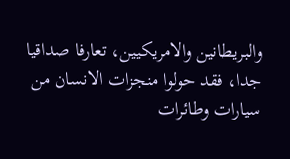والبريطانين والامريكيين، تعارفا صداقيا جدا، فقد حولوا منجزات الانسان من سيارات وطائرات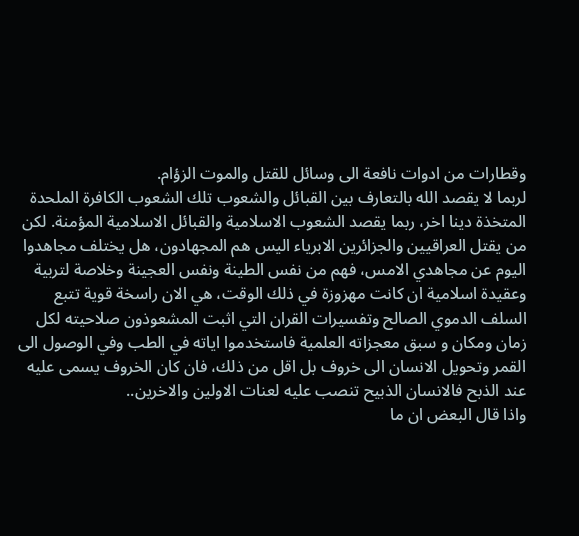وقطارات من ادوات نافعة الى وسائل للقتل والموت الزؤام.
لربما لا يقصد الله بالتعارف بين القبائل والشعوب تلك الشعوب الكافرة الملحدة المتخذة دينا اخر، ربما يقصد الشعوب الاسلامية والقبائل الاسلامية المؤمنة. لكن من يقتل العراقيين والجزائرين الابرياء اليس هم المجهادون، هل يختلف مجاهدوا اليوم عن مجاهدي الامس، فهم من نفس الطينة ونفس العجينة وخلاصة لتربية وعقيدة اسلامية ان كانت مهزوزة في ذلك الوقت، هي الان راسخة قوية تتبع السلف الدموي الصالح وتفسيرات القران التي اثبت المشعوذون صلاحيته لكل زمان ومكان و سبق معجزاته العلمية فاستخدموا اياته في الطب وفي الوصول الى القمر وتحويل الانسان الى خروف بل اقل من ذلك، فان كان الخروف يسمى عليه عند الذبح فالانسان الذبيح تنصب عليه لعنات الاولين والاخرين..
واذا قال البعض ان ما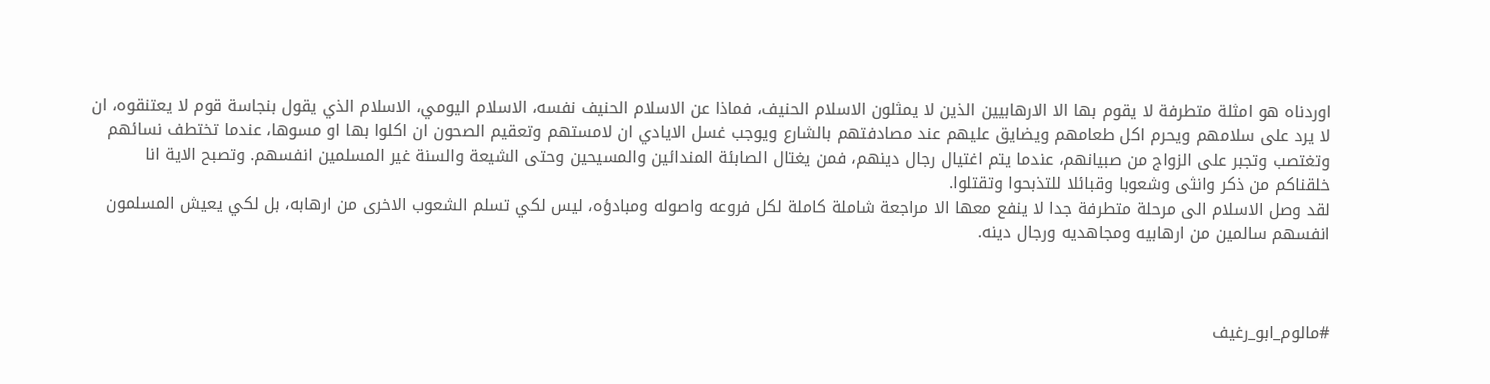اوردناه هو امثلة متطرفة لا يقوم بها الا الارهابيين الذين لا يمثلون الاسلام الحنيف، فماذا عن الاسلام الحنيف نفسه، الاسلام اليومي، الاسلام الذي يقول بنجاسة قوم لا يعتنقوه، ان لا يرد على سلامهم ويحرم اكل طعامهم ويضايق عليهم عند مصادفتهم بالشارع ويوجب غسل الايادي ان لامستهم وتعقيم الصحون ان اكلوا بها او مسوها، عندما تختطف نسائهم وتغتصب وتجبر على الزواج من صبيانهم، عندما يتم اغتيال رجال دينهم، فمن يغتال الصابئة المندائين والمسيحين وحتى الشيعة والسنة غير المسلمين انفسهم. وتصبح الاية انا خلقناكم من ذكر وانثى وشعوبا وقبائلا للتذبحوا وتقتلوا.
لقد وصل الاسلام الى مرحلة متطرفة جدا لا ينفع معها الا مراجعة شاملة كاملة لكل فروعه واصوله ومبادؤه، ليس لكي تسلم الشعوب الاخرى من ارهابه، بل لكي يعيش المسلمون انفسهم سالمين من ارهابيه ومجاهديه ورجال دينه.



#مالوم_ابو_رغيف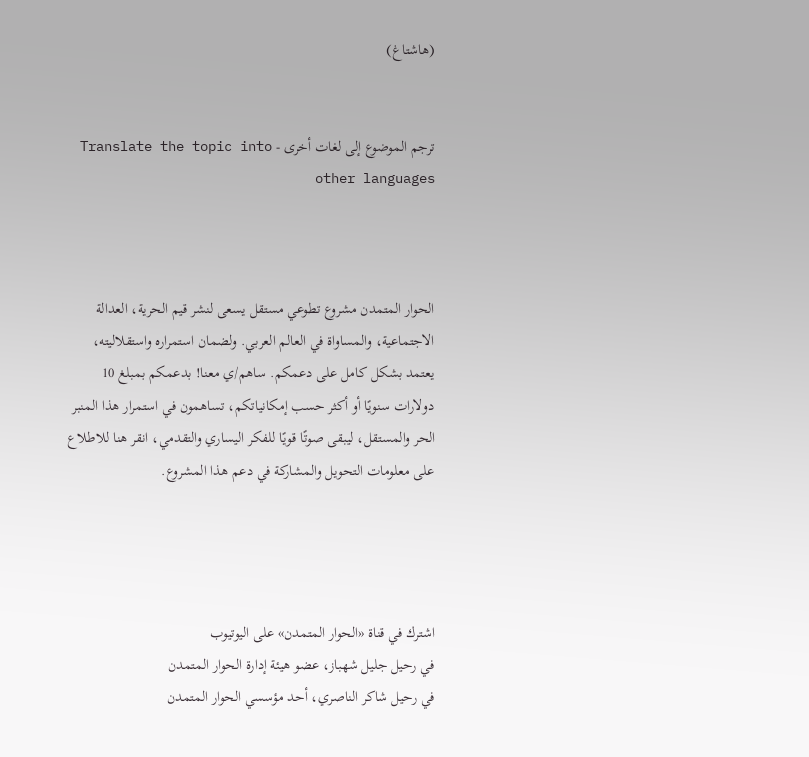(هاشتاغ)


ترجم الموضوع إلى لغات أخرى - Translate the topic into other languages



الحوار المتمدن مشروع تطوعي مستقل يسعى لنشر قيم الحرية، العدالة الاجتماعية، والمساواة في العالم العربي. ولضمان استمراره واستقلاليته، يعتمد بشكل كامل على دعمكم. ساهم/ي معنا! بدعمكم بمبلغ 10 دولارات سنويًا أو أكثر حسب إمكانياتكم، تساهمون في استمرار هذا المنبر الحر والمستقل، ليبقى صوتًا قويًا للفكر اليساري والتقدمي، انقر هنا للاطلاع على معلومات التحويل والمشاركة في دعم هذا المشروع.




اشترك في قناة «الحوار المتمدن» على اليوتيوب
في رحيل جليل شهباز، عضو هيئة إدارة الحوار المتمدن
في رحيل شاكر الناصري، أحد مؤسسي الحوار المتمدن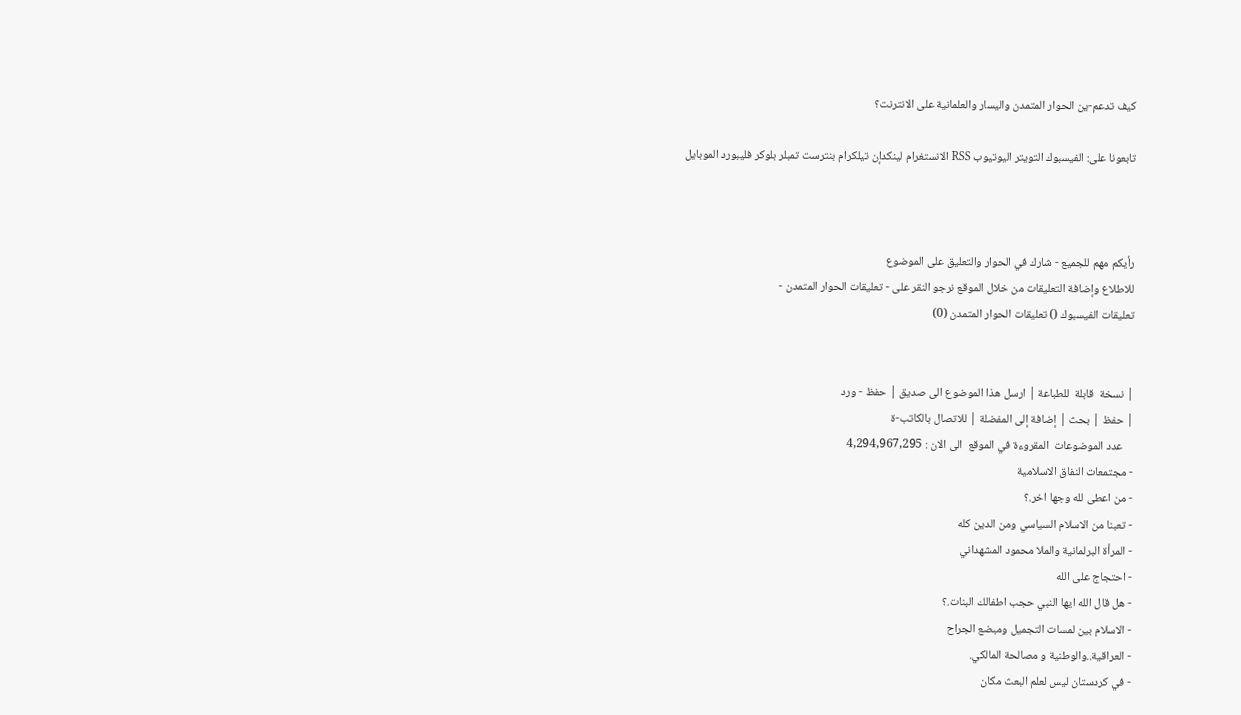كيف تدعم-ين الحوار المتمدن واليسار والعلمانية على الانترنت؟

تابعونا على: الفيسبوك التويتر اليوتيوب RSS الانستغرام لينكدإن تيلكرام بنترست تمبلر بلوكر فليبورد الموبايل



رأيكم مهم للجميع - شارك في الحوار والتعليق على الموضوع
للاطلاع وإضافة التعليقات من خلال الموقع نرجو النقر على - تعليقات الحوار المتمدن -
تعليقات الفيسبوك () تعليقات الحوار المتمدن (0)


| نسخة  قابلة  للطباعة | ارسل هذا الموضوع الى صديق | حفظ - ورد
| حفظ | بحث | إضافة إلى المفضلة | للاتصال بالكاتب-ة
    عدد الموضوعات  المقروءة في الموقع  الى الان : 4,294,967,295
- مجتمعات النفاق الاسلامية
- من اعطى لله وجها اخر.؟
- تعبنا من الاسلام السياسي ومن الدين كله
- المرأة البرلمانية والملا محمود المشهداني
- احتجاج على الله
- هل قال الله ايها النبي حجب اطفالك البنات.؟
- الاسلام بين لمسات التجميل ومبضع الجراح
- العراقية..والوطنية و مصالحة المالكي.
- في كردستان ليس لعلم البعث مكان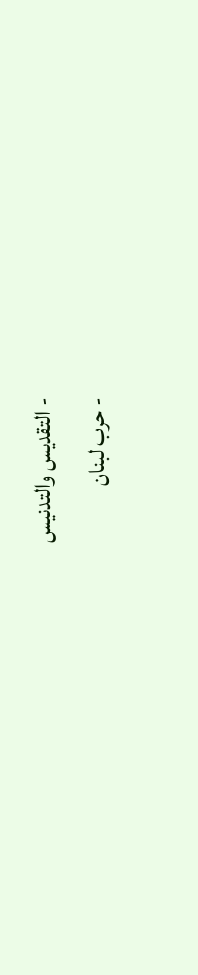- التقديس والتدنيس
- حرب لبنان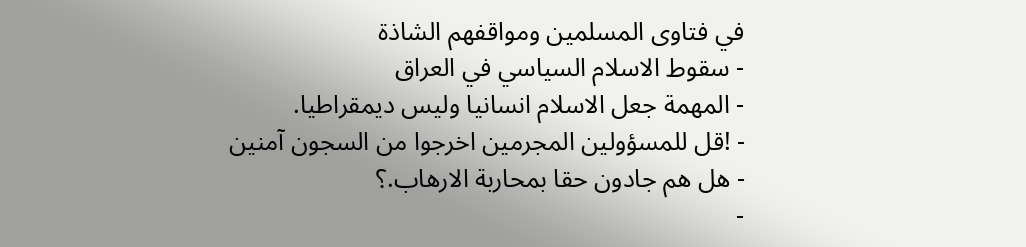في فتاوى المسلمين ومواقفهم الشاذة
- سقوط الاسلام السياسي في العراق
- المهمة جعل الاسلام انسانيا وليس ديمقراطيا.
- !قل للمسؤولين المجرمين اخرجوا من السجون آمنين
- هل هم جادون حقا بمحاربة الارهاب.؟
-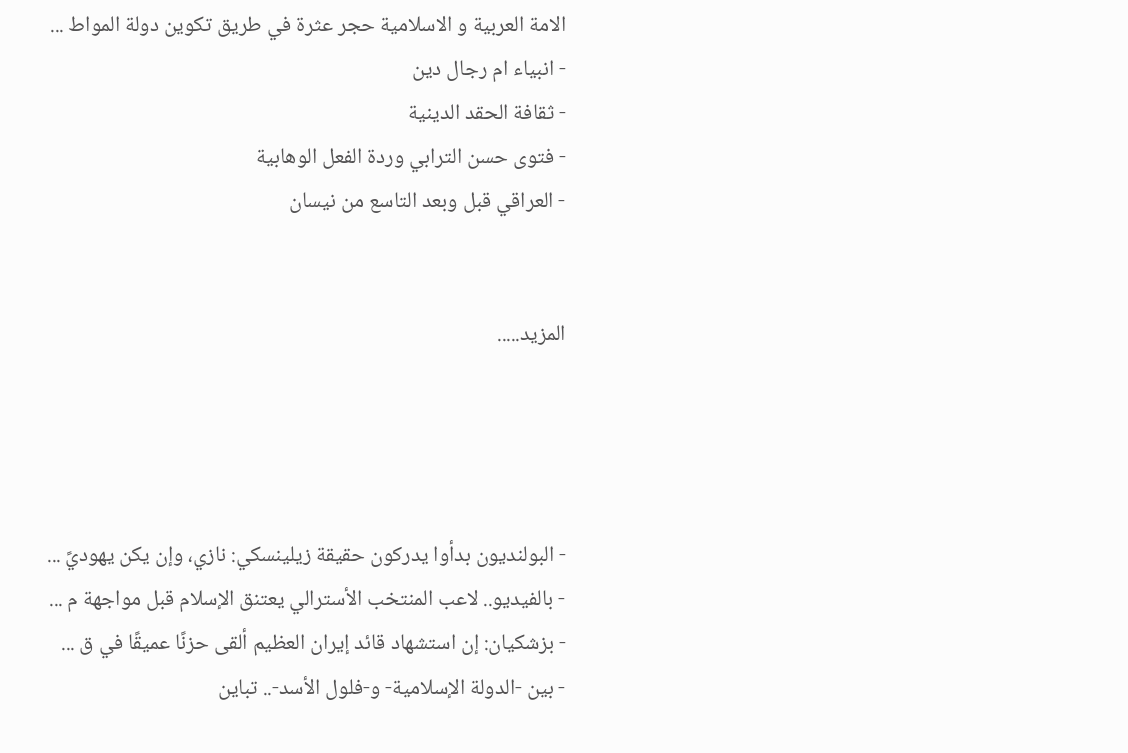الامة العربية و الاسلامية حجر عثرة في طريق تكوين دولة المواط ...
- انبياء ام رجال دين
- ثقافة الحقد الدينية
- فتوى حسن الترابي وردة الفعل الوهابية
- العراقي قبل وبعد التاسع من نيسان


المزيد.....




- البولنديون بدأوا يدركون حقيقة زيلينسكي: نازي، وإن يكن يهوديً ...
- بالفيديو.. لاعب المنتخب الأسترالي يعتنق الإسلام قبل مواجهة م ...
- بزشكيان: إن استشهاد قائد إيران العظيم ألقى حزنًا عميقًا في ق ...
- بين -الدولة الإسلامية- و-فلول الأسد-.. تباين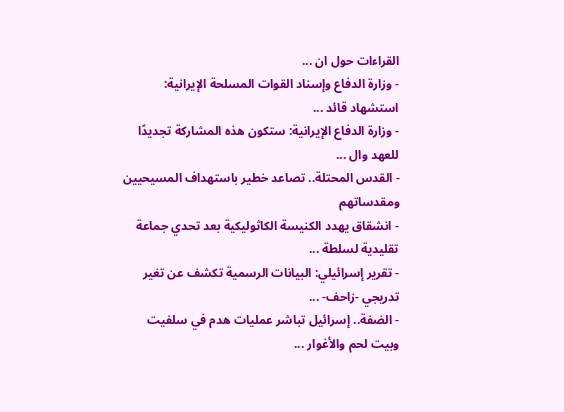القراءات حول ان ...
- وزارة الدفاع وإسناد القوات المسلحة الإيرانية: استشهاد قائد ...
- وزارة الدفاع الإيرانية: ستكون هذه المشاركة تجديدًا للعهد وال ...
- القدس المحتلة.. تصاعد خطير باستهداف المسيحيين ومقدساتهم
- انشقاق يهدد الكنيسة الكاثوليكية بعد تحدي جماعة تقليدية لسلطة ...
- تقرير إسرائيلي: البيانات الرسمية تكشف عن تغير تدريجي -زاحف- ...
- الضفة.. إسرائيل تباشر عمليات هدم في سلفيت وبيت لحم والأغوار ...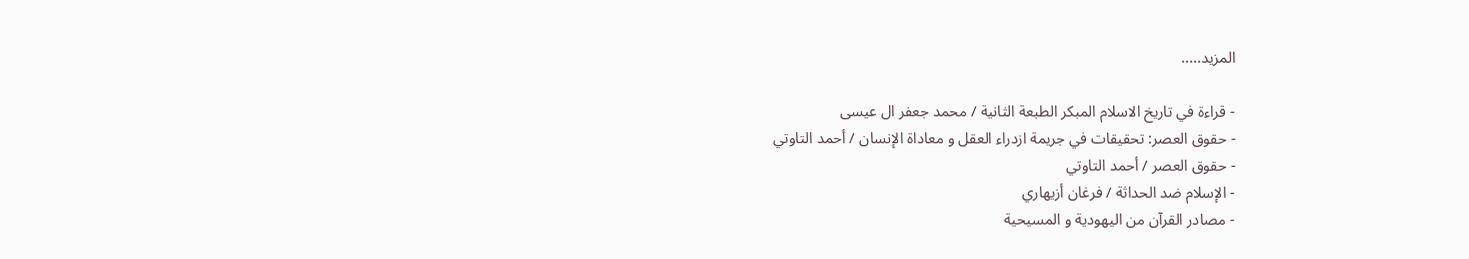المزيد.....

- قراءة في تاريخ الاسلام المبكر الطبعة الثانية / محمد جعفر ال عيسى
- حقوق العصر: تحقيقات في جريمة ازدراء العقل و معاداة الإنسان / أحمد التاوتي
- حقوق العصر / أحمد التاوتي
- الإسلام ضد الحداثة / فرغان أزيهاري
- مصادر القرآن من اليهودية و المسيحية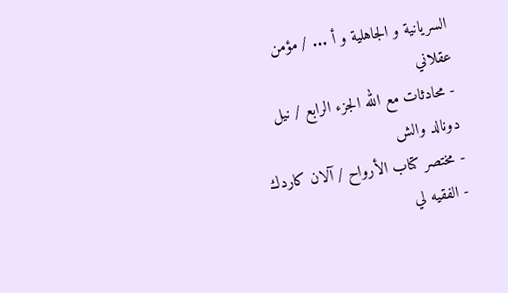السريانية و الجاهلية و أ ... / مؤمن عقلاني
- محادثات مع الله الجزء الرابع / نيل دونالد والش
- مختصر كتاب الأرواح / آلان كاردك
- الفقيه لي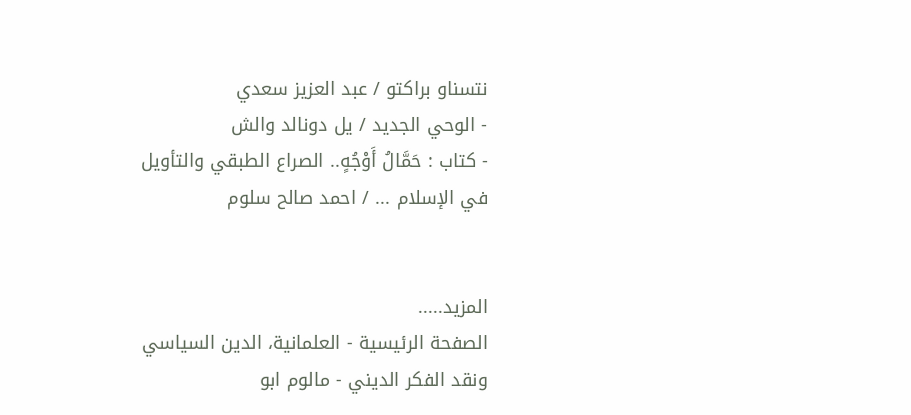نتسناو براكتو / عبد العزيز سعدي
- الوحي الجديد / يل دونالد والش
- كتاب : حَمَّالُ أَوْجُهٍ.. الصراع الطبقي والتأويل في الإسلام ... / احمد صالح سلوم


المزيد.....
الصفحة الرئيسية - العلمانية، الدين السياسي ونقد الفكر الديني - مالوم ابو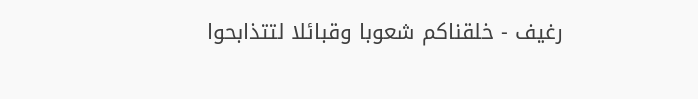رغيف - خلقناكم شعوبا وقبائلا لتتذابحوا